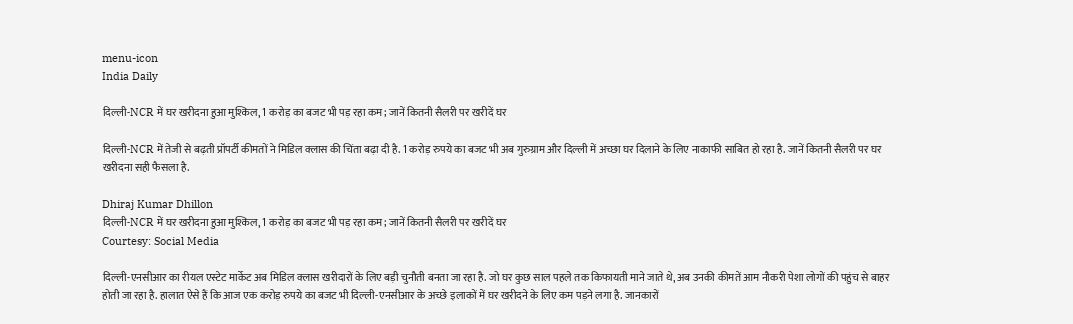menu-icon
India Daily

दिल्ली-NCR में घर खरीदना हुआ मुश्किल, 1 करोड़ का बजट भी पड़ रहा कम; जानें कितनी सैलरी पर खरीदें घर

दिल्ली-NCR में तेजी से बढ़ती प्रॉपर्टी कीमतों ने मिडिल क्लास की चिंता बढ़ा दी है. 1 करोड़ रुपये का बजट भी अब गुरुग्राम और दिल्ली में अच्छा घर दिलाने के लिए नाकाफी साबित हो रहा है. जानें कितनी सैलरी पर घर खरीदना सही फैसला है.

Dhiraj Kumar Dhillon
दिल्ली-NCR में घर खरीदना हुआ मुश्किल, 1 करोड़ का बजट भी पड़ रहा कम; जानें कितनी सैलरी पर खरीदें घर
Courtesy: Social Media

दिल्ली-एनसीआर का रीयल एस्टेट मार्केट अब मिडिल क्लास खरीदारों के लिए बड़ी चुनौती बनता जा रहा है. जो घर कुछ साल पहले तक किफायती माने जाते थे, अब उनकी कीमतें आम नौकरी पेशा लोगों की पहुंच से बाहर होती जा रहा है. हालात ऐसे हैं कि आज एक करोड़ रुपये का बजट भी दिल्ली-एनसीआर के अच्छे इलाकों में घर खरीदने के लिए कम पड़ने लगा है. जानकारों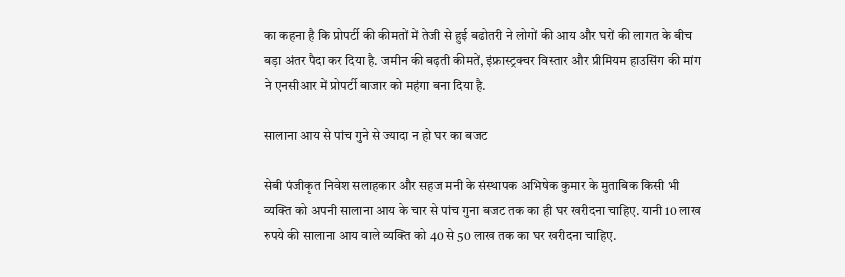का कहना है कि प्रोपर्टी की कीमतों में तेजी से हुई बढोतरी ने लोगों की आय और घरों की लागत के बीच बड़ा अंतर पैदा कर दिया है. जमीन की बढ़ती कीमतें, इंफ्रास्ट्रक्चर विस्तार और प्रीमियम हाउसिंग की मांग ने एनसीआर में प्रोपर्टी बाजार को महंगा बना दिया है.

सालाना आय से पांच गुने से ज्यादा न हो घर का बजट

सेबी पंजीकृत निवेश सलाहकार और सहज मनी के संस्थापक अभिषेक कुमार के मुताबिक किसी भी व्यक्ति को अपनी सालाना आय के चार से पांच गुना बजट तक का ही घर खरीदना चाहिए. यानी 10 लाख रुपये की सालाना आय वाले व्यक्ति को 40 से 50 लाख तक का घर खरीदना चाहिए.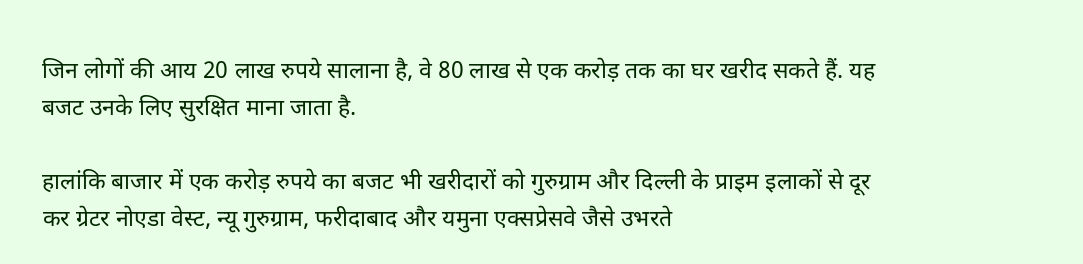जिन लोगों की आय 20 लाख रुपये सालाना है, वे 80 लाख से एक करोड़ तक का घर खरीद सकते हैं. यह बजट उनके लिए सुरक्षित माना जाता है.

हालांकि बाजार में एक करोड़ रुपये का बजट भी खरीदारों को गुरुग्राम और दिल्ली के प्राइम इलाकों से दूर कर ग्रेटर नोएडा वेस्ट, न्यू गुरुग्राम, फरीदाबाद और यमुना एक्सप्रेसवे जैसे उभरते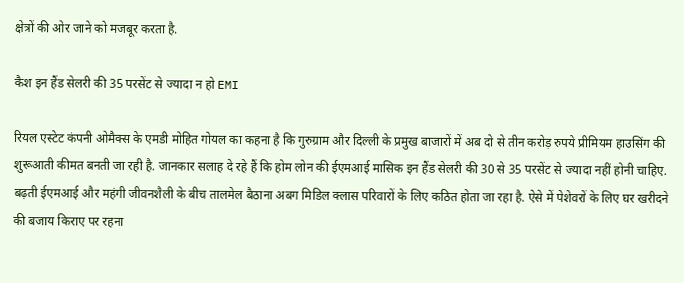क्षेत्रों की ओर जाने को मजबूर करता है.

कैश इन हैंड सेलरी की 35 परसेंट से ज्यादा न हो EMI

रियल एस्टेट कंपनी ओमैक्स के एमडी मोहित गोयल का कहना है कि गुरुग्राम और दिल्ली के प्रमुख बाजारों में अब दो से तीन करोड़ रुपये प्रीमियम हाउसिंग की शुरूआती कीमत बनती जा रही है. जानकार सलाह दे रहे हैं कि होम लोन की ईएमआई मासिक इन हैंड सेलरी की 30 से 35 परसेंट से ज्यादा नहीं होनी चाहिए. बढ़ती ईएमआई और महंगी जीवनशैली के बीच तालमेल बैठाना अबग मिडिल क्लास परिवारों के लिए ‌कठित होता जा रहा है. ऐसे में पेशेवरों के लिए घर खरीदने की बजाय किराए पर रहना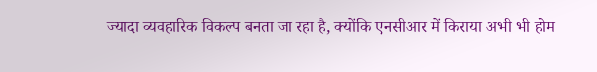ज्यादा व्यवहारिक विकल्प बनता जा रहा है, क्योंकि एनसीआर में किराया अभी भी होम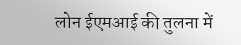लोन ईएमआई की तुलना में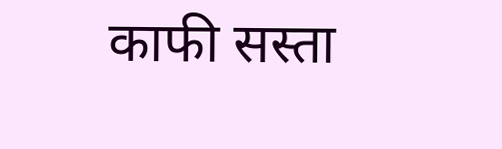काफी सस्ता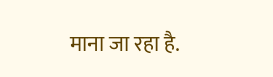माना जा रहा है.